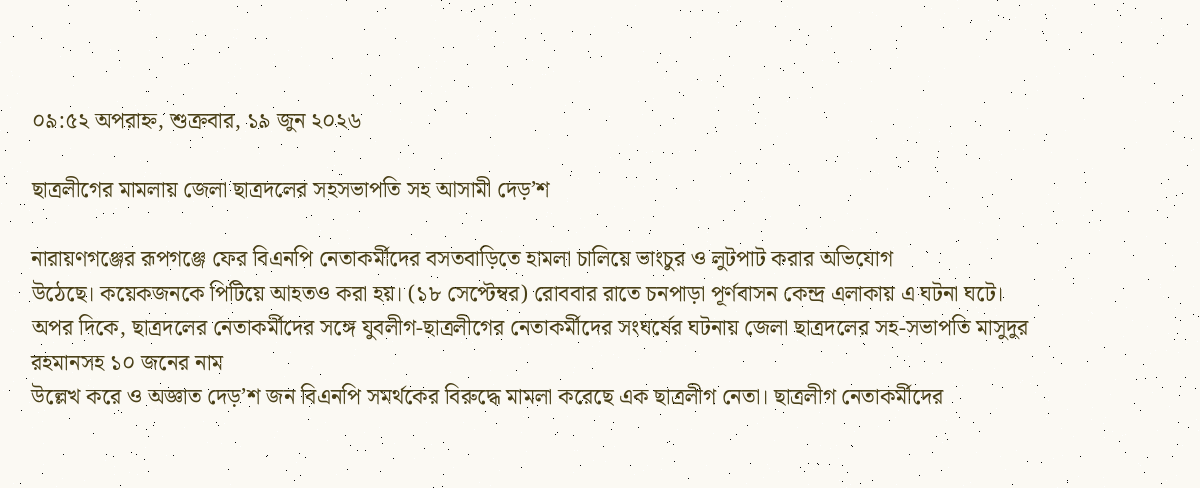০৯:৫২ অপরাহ্ন, শুক্রবার, ১৯ জুন ২০২৬

ছাত্রলীগের মামলায় জেলা ছাত্রদলের সহসভাপতি সহ আসামী দেড়’শ

নারায়ণগঞ্জের রূপগঞ্জে ফের বিএনপি নেতাকর্মীদের বসতবাড়িতে হামলা চালিয়ে ভাংচুর ও লুটপাট করার অভিযোগ
উঠেছে। কয়েকজনকে পিটিয়ে আহতও করা হয়। (১৮ সেপ্টেম্বর) রোববার রাতে চনপাড়া পূর্ণবাসন কেন্দ্র এলাকায় এ ঘটনা ঘটে। অপর দিকে, ছাত্রদলের নেতাকর্মীদের সঙ্গে যুবলীগ-ছাত্রলীগের নেতাকর্মীদের সংঘর্ষের ঘটনায় জেলা ছাত্রদলের সহ-সভাপতি মাসুদুর রহমানসহ ১০ জনের নাম
উল্লেখ করে ও অজ্ঞাত দেড়’শ জন বিএনপি সমর্থকের বিরুদ্ধে মামলা করেছে এক ছাত্রলীগ নেতা। ছাত্রলীগ নেতাকর্মীদের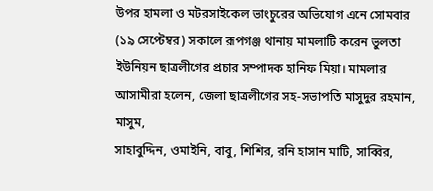উপর হামলা ও মটরসাইকেল ভাংচুরের অভিযোগ এনে সোমবার (১৯ সেপ্টেম্বর) সকালে রূপগঞ্জ থানায় মামলাটি করেন ভুলতা ইউনিয়ন ছাত্রলীগের প্রচার সম্পাদক হানিফ মিয়া। মামলার আসামীরা হলেন, জেলা ছাত্রলীগের সহ-সভাপতি মাসুদুর রহমান, মাসুম,
সাহাবুদ্দিন, ওমাইনি, বাবু, শিশির, রনি হাসান মাটি, সাব্বির,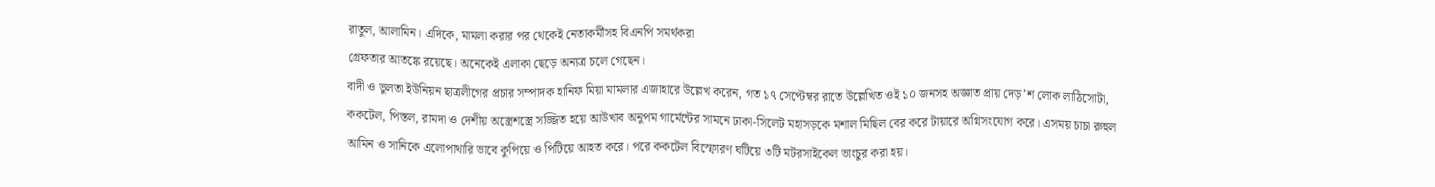রাতুল, আলামিন। এদিকে, মামলা করার পর থেকেই নেতাকর্মীসহ বিএনপি সমর্থকরা
গ্রেফতার আতঙ্কে রয়েছে। অনেকেই এলাকা ছেড়ে অন্যত্র চলে গেছেন।
বাদী ও ভুলতা ইউনিয়ন ছাত্রলীগের প্রচার সম্পাদক হানিফ মিয়া মামলার এজাহারে উল্লেখ করেন, গত ১৭ সেপ্টেম্বর রাতে উল্লেখিত ওই ১০ জনসহ অজ্ঞাত প্রায় দেড়’শ লোক লাঠিসোটা, ককটেল, পিস্তল, রামদা ও দেশীয় অস্ত্রেশস্ত্রে সজ্জিত হয়ে আউখাব অনুপম গার্মেন্টের সামনে ঢাকা-সিলেট মহাসড়কে মশাল মিছিল বের করে টায়ারে অগ্নিসংযোগ করে। এসময় চাচা রুহুল আমিন ও সানিকে এলোপাথারি ভাবে কুপিয়ে ও পিটিয়ে আহত করে। পরে ককটেল বিস্ফোরণ ঘটিয়ে ৩টি মটরসাইকেল ভাংচুর করা হয়।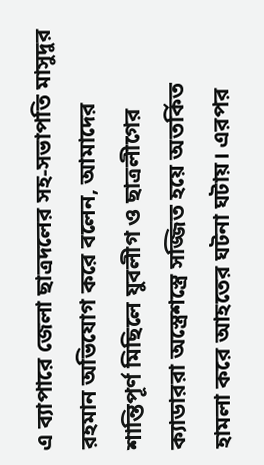এ ব্যাপারে জেলা ছাত্রদলের সহ-সভাপতি মাসুদুর রহমান অভিযোগ করে বলেন, আমাদের শান্তিপূর্ণ মিছিলে যুবলীগ ও ছাত্রলীগের ক্যাডাররা অস্ত্রেশস্ত্রে সজ্জিত হয়ে অতর্কিত হামলা করে আহতের ঘটনা ঘটায়। এরপর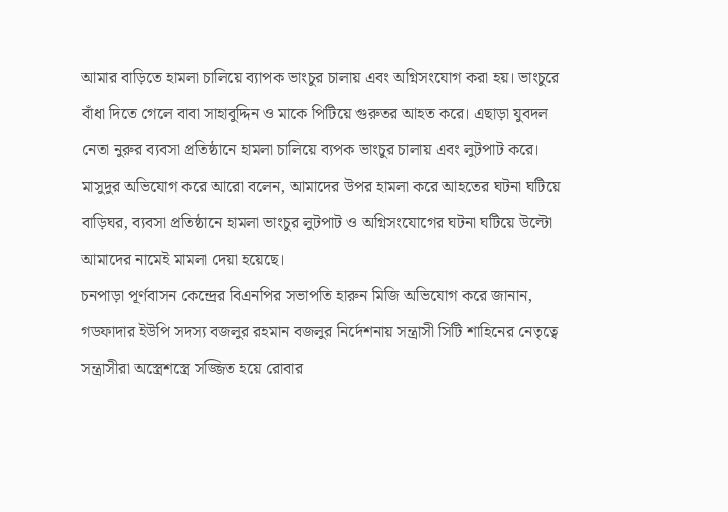আমার বাড়িতে হামলা চালিয়ে ব্যাপক ভাংচুর চালায় এবং অগ্নিসংযোগ করা হয়। ভাংচুরে বাঁধা দিতে গেলে বাবা সাহাবুদ্দিন ও মাকে পিটিয়ে গুরুতর আহত করে। এছাড়া যুবদল নেতা নুরুর ব্যবসা প্রতিষ্ঠানে হামলা চালিয়ে ব্যপক ভাংচুর চালায় এবং লুটপাট করে।
মাসুদুর অভিযোগ করে আরো বলেন, আমাদের উপর হামলা করে আহতের ঘটনা ঘটিয়ে বাড়িঘর, ব্যবসা প্রতিষ্ঠানে হামলা ভাংচুর লুটপাট ও অগ্নিসংযোগের ঘটনা ঘটিয়ে উল্টো আমাদের নামেই মামলা দেয়া হয়েছে।
চনপাড়া পূর্ণবাসন কেন্দ্রের বিএনপির সভাপতি হারুন মিজি অভিযোগ করে জানান, গডফাদার ইউপি সদস্য বজলুর রহমান বজলুর নির্দেশনায় সন্ত্রাসী সিটি শাহিনের নেতৃত্বে সন্ত্রাসীরা অস্ত্রেশস্ত্রে সজ্জিত হয়ে রোবার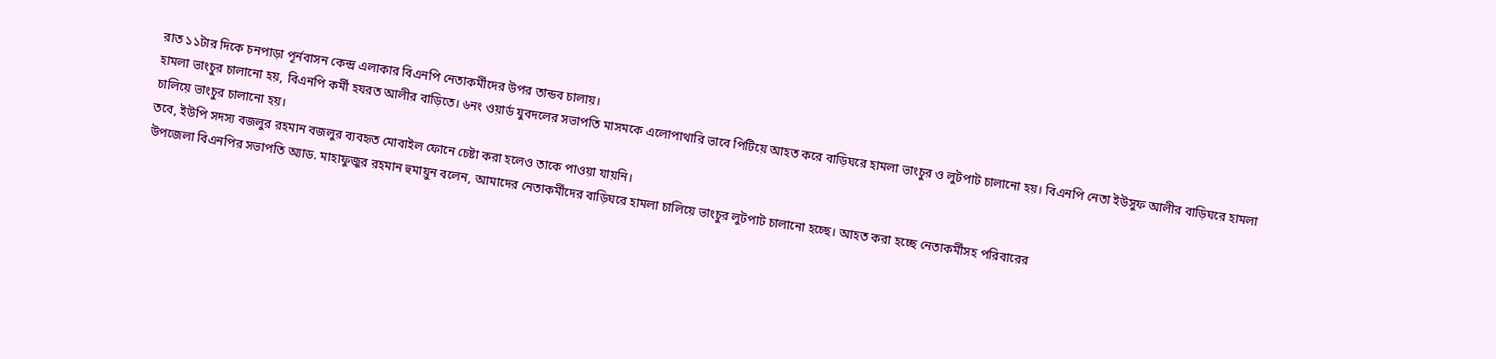রাত ১১টার দিকে চনপাড়া পূর্নবাসন কেন্দ্র এলাকার বিএনপি নেতাকর্মীদের উপর তান্ডব চালায়।
হামলা ভাংচুর চালানো হয়, বিএনপি কর্মী হযরত আলীর বাড়িতে। ৬নং ওয়ার্ড যুবদলের সভাপতি মাসমকে এলোপাথারি ভাবে পিটিয়ে আহত করে বাড়িঘরে হামলা ভাংচুর ও লুটপাট চালানো হয়। বিএনপি নেতা ইউসুফ আলীর বাড়িঘরে হামলা
চালিয়ে ভাংচুর চালানো হয়।
তবে, ইউপি সদস্য বজলুর রহমান বজলুর ব্যবহৃত মোবাইল ফোনে চেষ্টা করা হলেও তাকে পাওয়া যায়নি।
উপজেলা বিএনপির সভাপতি অ্যাড. মাহাফুজুর রহমান হুমায়ুন বলেন, আমাদের নেতাকর্মীদের বাড়িঘরে হামলা চালিয়ে ভাংচুর লুটপাট চালানো হচ্ছে। আহত করা হচ্ছে নেতাকর্মীসহ পরিবারের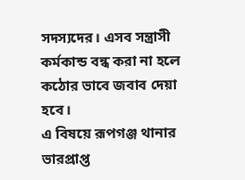সদস্যদের। এসব সন্ত্রাসী কর্মকান্ড বন্ধ করা না হলে
কঠোর ভাবে জবাব দেয়া হবে।
এ বিষয়ে রূপগঞ্জ থানার ভারপ্রাপ্ত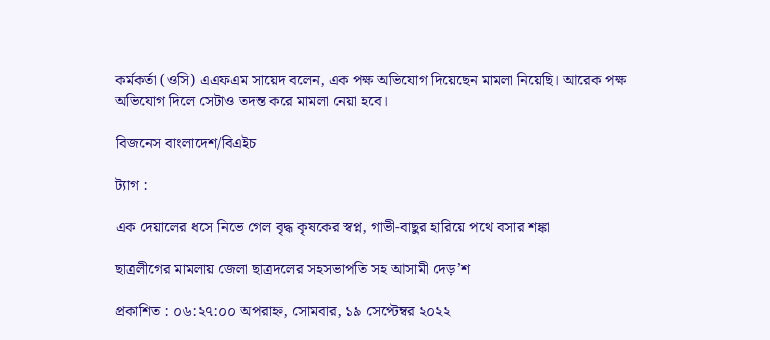কর্মকর্তা (ওসি) এএফএম সায়েদ বলেন, এক পক্ষ অভিযোগ দিয়েছেন মামলা নিয়েছি। আরেক পক্ষ অভিযোগ দিলে সেটাও তদন্ত করে মামলা নেয়া হবে।

বিজনেস বাংলাদেশ/বিএইচ

ট্যাগ :

এক দেয়ালের ধসে নিভে গেল বৃদ্ধ কৃষকের স্বপ্ন, গাভী-বাছুর হারিয়ে পথে বসার শঙ্কা

ছাত্রলীগের মামলায় জেলা ছাত্রদলের সহসভাপতি সহ আসামী দেড়’শ

প্রকাশিত : ০৬:২৭:০০ অপরাহ্ন, সোমবার, ১৯ সেপ্টেম্বর ২০২২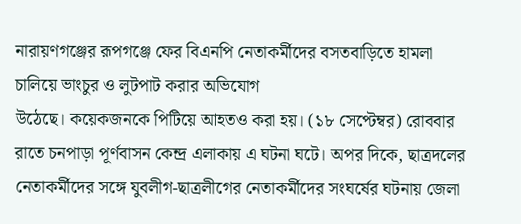নারায়ণগঞ্জের রূপগঞ্জে ফের বিএনপি নেতাকর্মীদের বসতবাড়িতে হামলা চালিয়ে ভাংচুর ও লুটপাট করার অভিযোগ
উঠেছে। কয়েকজনকে পিটিয়ে আহতও করা হয়। (১৮ সেপ্টেম্বর) রোববার রাতে চনপাড়া পূর্ণবাসন কেন্দ্র এলাকায় এ ঘটনা ঘটে। অপর দিকে, ছাত্রদলের নেতাকর্মীদের সঙ্গে যুবলীগ-ছাত্রলীগের নেতাকর্মীদের সংঘর্ষের ঘটনায় জেলা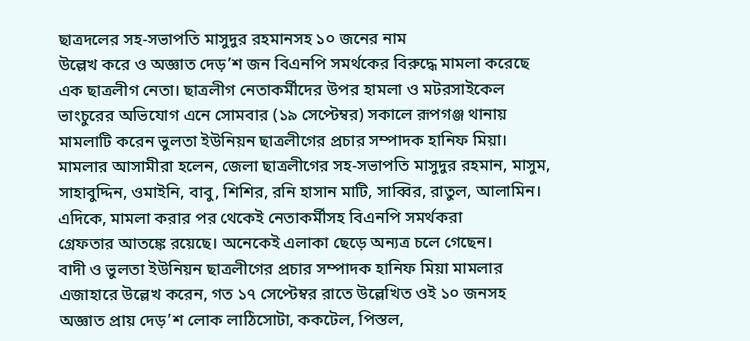ছাত্রদলের সহ-সভাপতি মাসুদুর রহমানসহ ১০ জনের নাম
উল্লেখ করে ও অজ্ঞাত দেড়’শ জন বিএনপি সমর্থকের বিরুদ্ধে মামলা করেছে এক ছাত্রলীগ নেতা। ছাত্রলীগ নেতাকর্মীদের উপর হামলা ও মটরসাইকেল ভাংচুরের অভিযোগ এনে সোমবার (১৯ সেপ্টেম্বর) সকালে রূপগঞ্জ থানায় মামলাটি করেন ভুলতা ইউনিয়ন ছাত্রলীগের প্রচার সম্পাদক হানিফ মিয়া। মামলার আসামীরা হলেন, জেলা ছাত্রলীগের সহ-সভাপতি মাসুদুর রহমান, মাসুম,
সাহাবুদ্দিন, ওমাইনি, বাবু, শিশির, রনি হাসান মাটি, সাব্বির, রাতুল, আলামিন। এদিকে, মামলা করার পর থেকেই নেতাকর্মীসহ বিএনপি সমর্থকরা
গ্রেফতার আতঙ্কে রয়েছে। অনেকেই এলাকা ছেড়ে অন্যত্র চলে গেছেন।
বাদী ও ভুলতা ইউনিয়ন ছাত্রলীগের প্রচার সম্পাদক হানিফ মিয়া মামলার এজাহারে উল্লেখ করেন, গত ১৭ সেপ্টেম্বর রাতে উল্লেখিত ওই ১০ জনসহ অজ্ঞাত প্রায় দেড়’শ লোক লাঠিসোটা, ককটেল, পিস্তল,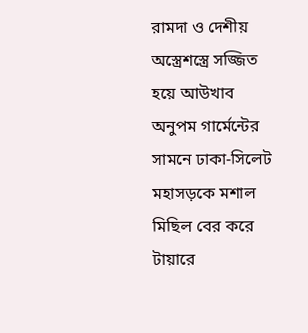রামদা ও দেশীয় অস্ত্রেশস্ত্রে সজ্জিত হয়ে আউখাব অনুপম গার্মেন্টের সামনে ঢাকা-সিলেট মহাসড়কে মশাল মিছিল বের করে টায়ারে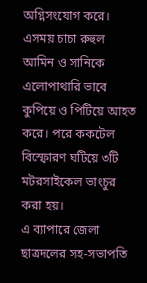অগ্নিসংযোগ করে। এসময় চাচা রুহুল আমিন ও সানিকে এলোপাথারি ভাবে কুপিয়ে ও পিটিয়ে আহত করে। পরে ককটেল বিস্ফোরণ ঘটিয়ে ৩টি মটরসাইকেল ভাংচুর করা হয়।
এ ব্যাপারে জেলা ছাত্রদলের সহ-সভাপতি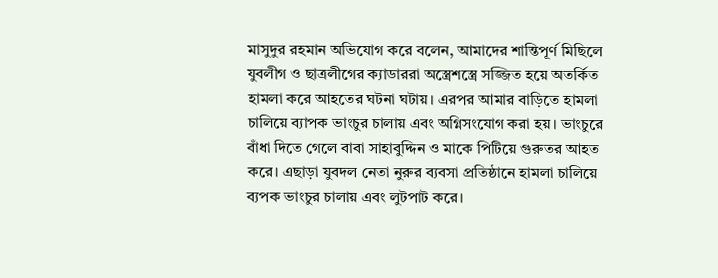মাসুদুর রহমান অভিযোগ করে বলেন, আমাদের শান্তিপূর্ণ মিছিলে যুবলীগ ও ছাত্রলীগের ক্যাডাররা অস্ত্রেশস্ত্রে সজ্জিত হয়ে অতর্কিত হামলা করে আহতের ঘটনা ঘটায়। এরপর আমার বাড়িতে হামলা চালিয়ে ব্যাপক ভাংচুর চালায় এবং অগ্নিসংযোগ করা হয়। ভাংচুরে বাঁধা দিতে গেলে বাবা সাহাবুদ্দিন ও মাকে পিটিয়ে গুরুতর আহত করে। এছাড়া যুবদল নেতা নুরুর ব্যবসা প্রতিষ্ঠানে হামলা চালিয়ে ব্যপক ভাংচুর চালায় এবং লুটপাট করে।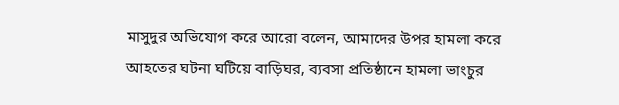মাসুদুর অভিযোগ করে আরো বলেন, আমাদের উপর হামলা করে আহতের ঘটনা ঘটিয়ে বাড়িঘর, ব্যবসা প্রতিষ্ঠানে হামলা ভাংচুর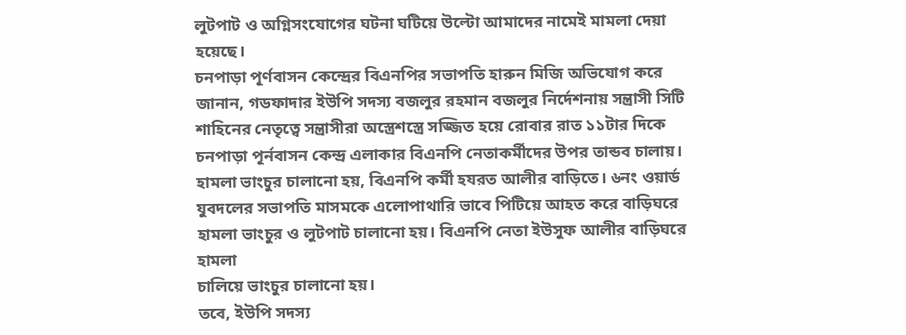লুটপাট ও অগ্নিসংযোগের ঘটনা ঘটিয়ে উল্টো আমাদের নামেই মামলা দেয়া হয়েছে।
চনপাড়া পূর্ণবাসন কেন্দ্রের বিএনপির সভাপতি হারুন মিজি অভিযোগ করে জানান, গডফাদার ইউপি সদস্য বজলুর রহমান বজলুর নির্দেশনায় সন্ত্রাসী সিটি শাহিনের নেতৃত্বে সন্ত্রাসীরা অস্ত্রেশস্ত্রে সজ্জিত হয়ে রোবার রাত ১১টার দিকে চনপাড়া পূর্নবাসন কেন্দ্র এলাকার বিএনপি নেতাকর্মীদের উপর তান্ডব চালায়।
হামলা ভাংচুর চালানো হয়, বিএনপি কর্মী হযরত আলীর বাড়িতে। ৬নং ওয়ার্ড যুবদলের সভাপতি মাসমকে এলোপাথারি ভাবে পিটিয়ে আহত করে বাড়িঘরে হামলা ভাংচুর ও লুটপাট চালানো হয়। বিএনপি নেতা ইউসুফ আলীর বাড়িঘরে হামলা
চালিয়ে ভাংচুর চালানো হয়।
তবে, ইউপি সদস্য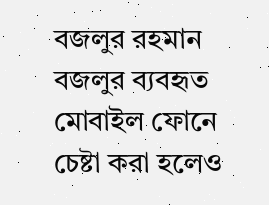বজলুর রহমান বজলুর ব্যবহৃত মোবাইল ফোনে চেষ্টা করা হলেও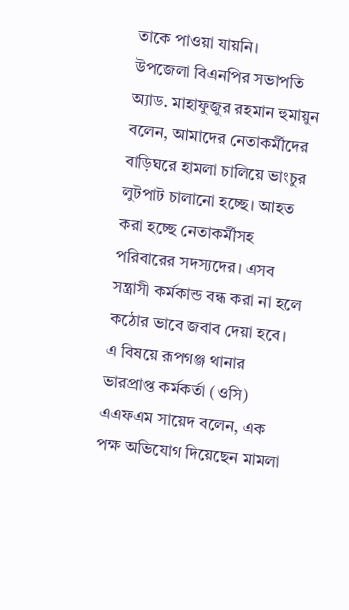তাকে পাওয়া যায়নি।
উপজেলা বিএনপির সভাপতি অ্যাড. মাহাফুজুর রহমান হুমায়ুন বলেন, আমাদের নেতাকর্মীদের বাড়িঘরে হামলা চালিয়ে ভাংচুর লুটপাট চালানো হচ্ছে। আহত করা হচ্ছে নেতাকর্মীসহ পরিবারের সদস্যদের। এসব সন্ত্রাসী কর্মকান্ড বন্ধ করা না হলে
কঠোর ভাবে জবাব দেয়া হবে।
এ বিষয়ে রূপগঞ্জ থানার ভারপ্রাপ্ত কর্মকর্তা (ওসি) এএফএম সায়েদ বলেন, এক পক্ষ অভিযোগ দিয়েছেন মামলা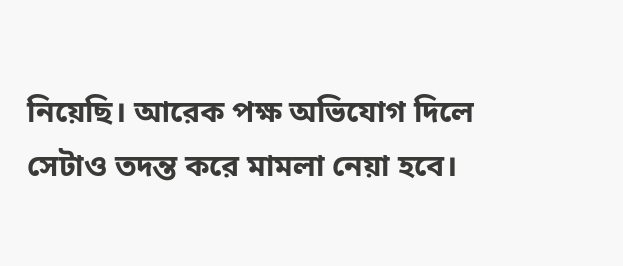নিয়েছি। আরেক পক্ষ অভিযোগ দিলে সেটাও তদন্ত করে মামলা নেয়া হবে।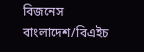বিজনেস বাংলাদেশ/বিএইচ